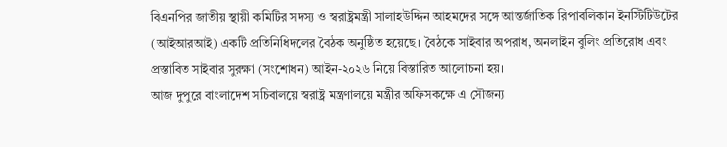বিএনপির জাতীয় স্থায়ী কমিটির সদস্য ও স্বরাষ্ট্রমন্ত্রী সালাহউদ্দিন আহমদের সঙ্গে আন্তর্জাতিক রিপাবলিকান ইনস্টিটিউটের (আইআরআই) একটি প্রতিনিধিদলের বৈঠক অনুষ্ঠিত হয়েছে। বৈঠকে সাইবার অপরাধ, অনলাইন বুলিং প্রতিরোধ এবং প্রস্তাবিত সাইবার সুরক্ষা (সংশোধন) আইন-২০২৬ নিয়ে বিস্তারিত আলোচনা হয়।
আজ দুপুরে বাংলাদেশ সচিবালয়ে স্বরাষ্ট্র মন্ত্রণালয়ে মন্ত্রীর অফিসকক্ষে এ সৌজন্য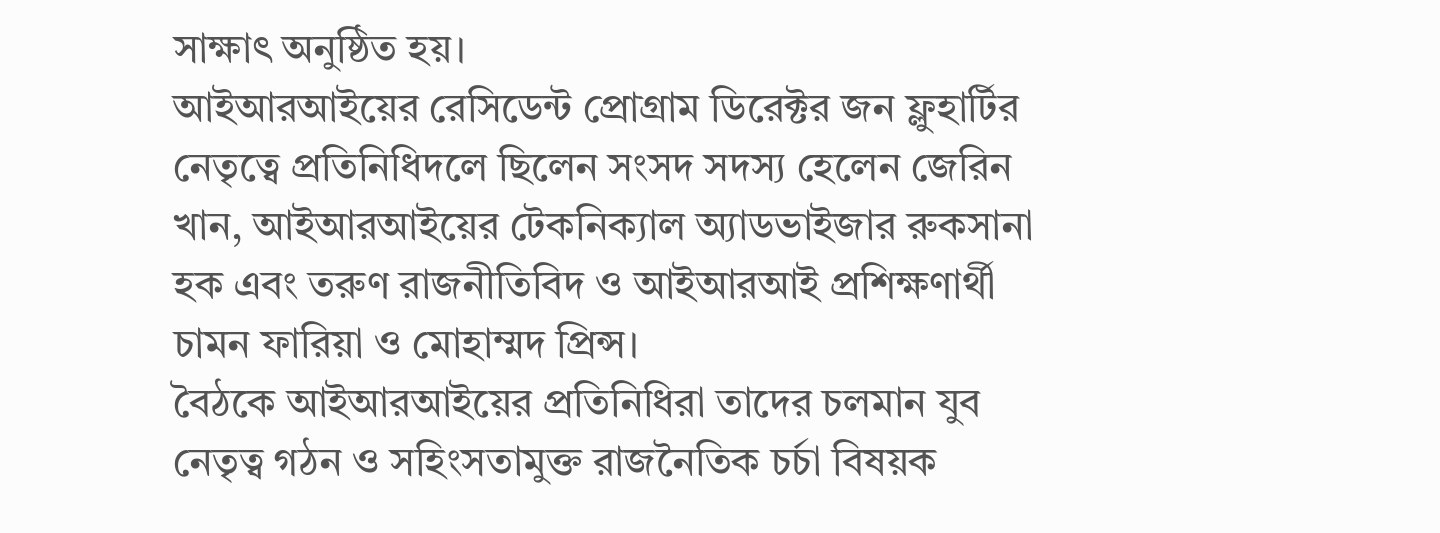সাক্ষাৎ অনুষ্ঠিত হয়।
আইআরআইয়ের রেসিডেন্ট প্রোগ্রাম ডিরেক্টর জন ফ্লুহার্টির নেতৃত্বে প্রতিনিধিদলে ছিলেন সংসদ সদস্য হেলেন জেরিন খান, আইআরআইয়ের টেকনিক্যাল অ্যাডভাইজার রুকসানা হক এবং তরুণ রাজনীতিবিদ ও আইআরআই প্রশিক্ষণার্থী চামন ফারিয়া ও মোহাম্মদ প্রিন্স।
বৈঠকে আইআরআইয়ের প্রতিনিধিরা তাদের চলমান যুব নেতৃত্ব গঠন ও সহিংসতামুক্ত রাজনৈতিক চর্চা বিষয়ক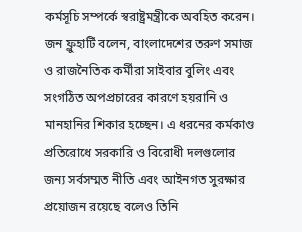কর্মসূচি সম্পর্কে স্বরাষ্ট্রমন্ত্রীকে অবহিত করেন।
জন ফ্লুহার্টি বলেন, বাংলাদেশের তরুণ সমাজ ও রাজনৈতিক কর্মীরা সাইবার বুলিং এবং সংগঠিত অপপ্রচারের কারণে হয়রানি ও মানহানির শিকার হচ্ছেন। এ ধরনের কর্মকাণ্ড প্রতিরোধে সরকারি ও বিরোধী দলগুলোর জন্য সর্বসম্মত নীতি এবং আইনগত সুরক্ষার প্রয়োজন রয়েছে বলেও তিনি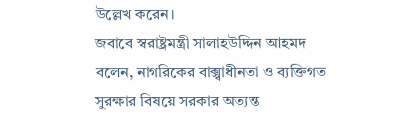উল্লেখ করেন।
জবাবে স্বরাষ্ট্রমন্ত্রী সালাহউদ্দিন আহমদ বলেন, নাগরিকের বাক্স্বাধীনতা ও ব্যক্তিগত সুরক্ষার বিষয়ে সরকার অত্যন্ত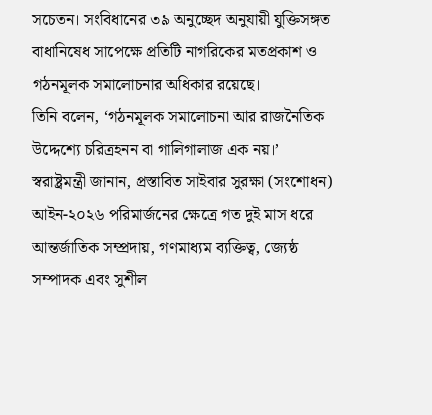সচেতন। সংবিধানের ৩৯ অনুচ্ছেদ অনুযায়ী যুক্তিসঙ্গত বাধানিষেধ সাপেক্ষে প্রতিটি নাগরিকের মতপ্রকাশ ও গঠনমূলক সমালোচনার অধিকার রয়েছে।
তিনি বলেন, ‘গঠনমূলক সমালোচনা আর রাজনৈতিক উদ্দেশ্যে চরিত্রহনন বা গালিগালাজ এক নয়।’
স্বরাষ্ট্রমন্ত্রী জানান, প্রস্তাবিত সাইবার সুরক্ষা (সংশোধন) আইন-২০২৬ পরিমার্জনের ক্ষেত্রে গত দুই মাস ধরে আন্তর্জাতিক সম্প্রদায়, গণমাধ্যম ব্যক্তিত্ব, জ্যেষ্ঠ সম্পাদক এবং সুশীল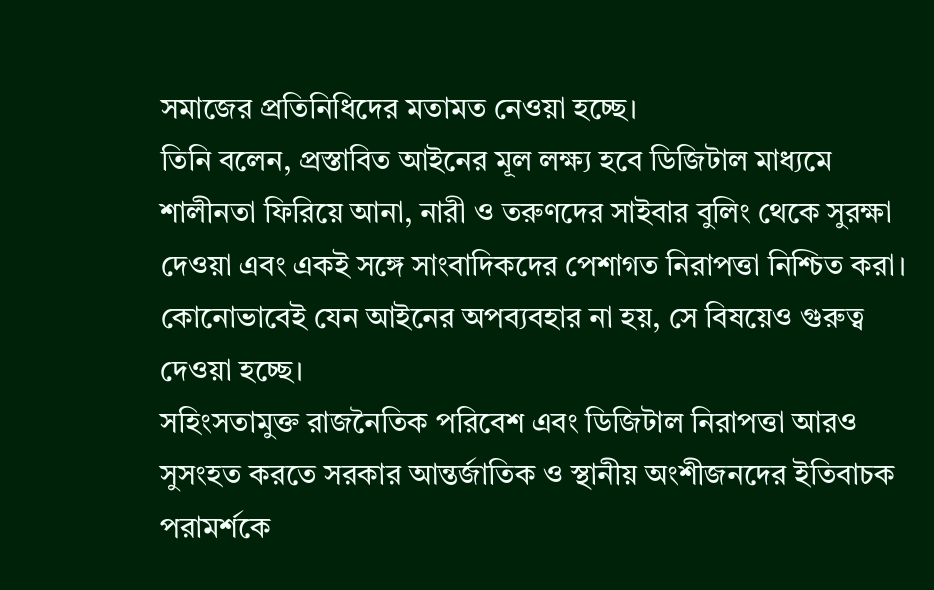সমাজের প্রতিনিধিদের মতামত নেওয়া হচ্ছে।
তিনি বলেন, প্রস্তাবিত আইনের মূল লক্ষ্য হবে ডিজিটাল মাধ্যমে শালীনতা ফিরিয়ে আনা, নারী ও তরুণদের সাইবার বুলিং থেকে সুরক্ষা দেওয়া এবং একই সঙ্গে সাংবাদিকদের পেশাগত নিরাপত্তা নিশ্চিত করা। কোনোভাবেই যেন আইনের অপব্যবহার না হয়, সে বিষয়েও গুরুত্ব দেওয়া হচ্ছে।
সহিংসতামুক্ত রাজনৈতিক পরিবেশ এবং ডিজিটাল নিরাপত্তা আরও সুসংহত করতে সরকার আন্তর্জাতিক ও স্থানীয় অংশীজনদের ইতিবাচক পরামর্শকে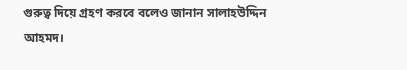গুরুত্ব দিয়ে গ্রহণ করবে বলেও জানান সালাহউদ্দিন আহমদ।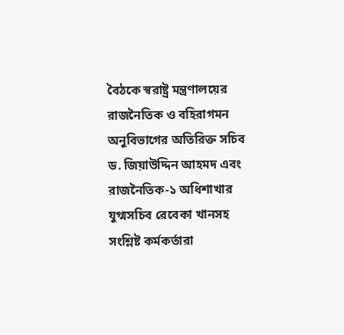বৈঠকে স্বরাষ্ট্র মন্ত্রণালয়ের রাজনৈতিক ও বহিরাগমন অনুবিভাগের অতিরিক্ত সচিব ড. জিয়াউদ্দিন আহমদ এবং রাজনৈতিক-১ অধিশাখার যুগ্মসচিব রেবেকা খানসহ সংশ্লিষ্ট কর্মকর্তারা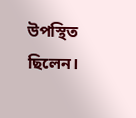উপস্থিত ছিলেন।